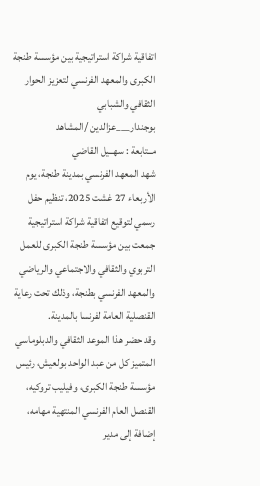اتفاقية شراكة استراتيجية بين مؤسسة طنجة الكبرى والمعهد الفرنسي لتعزيز الحوار الثقافي والشبابي
بوجندار___عزالدين /المشاهد
مــتابعة : سهــيل القاضي
شهد المعهد الفرنسي بمدينة طنجة، يوم الأربعاء 27 غشت 2025، تنظيم حفل رسمي لتوقيع اتفاقية شراكة استراتيجية جمعت بين مؤسسة طنجة الكبرى للعمل التربوي والثقافي والاجتماعي والرياضي والمعهد الفرنسي بطنجة، وذلك تحت رعاية القنصلية العامة لفرنسا بالمدينة.
وقد حضر هذا الموعد الثقافي والدبلوماسي المتميز كل من عبد الواحد بولعيش، رئيس مؤسسة طنجة الكبرى، وفيليب تروكيه، القنصل العام الفرنسي المنتهية مهامه، إضافة إلى مدير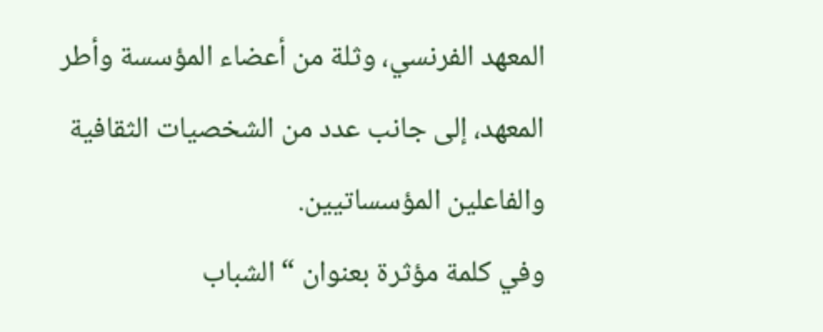المعهد الفرنسي، وثلة من أعضاء المؤسسة وأطر المعهد، إلى جانب عدد من الشخصيات الثقافية والفاعلين المؤسساتيين.
وفي كلمة مؤثرة بعنوان “الشباب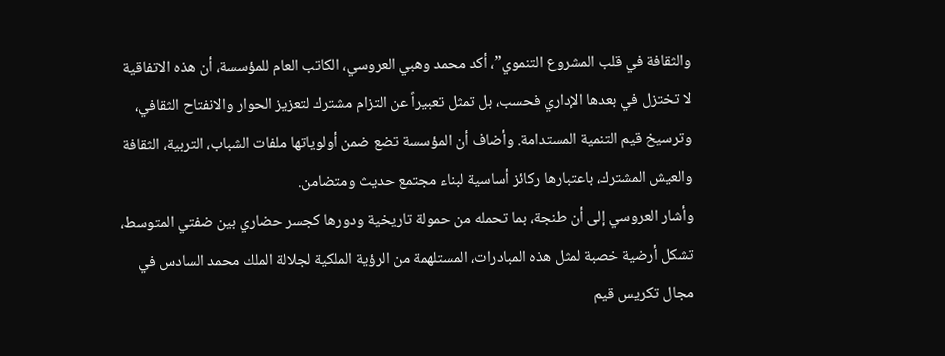والثقافة في قلب المشروع التنموي”، أكد محمد وهبي العروسي، الكاتب العام للمؤسسة، أن هذه الاتفاقية لا تختزل في بعدها الإداري فحسب، بل تمثل تعبيراً عن التزام مشترك لتعزيز الحوار والانفتاح الثقافي، وترسيخ قيم التنمية المستدامة. وأضاف أن المؤسسة تضع ضمن أولوياتها ملفات الشباب، التربية، الثقافة والعيش المشترك، باعتبارها ركائز أساسية لبناء مجتمع حديث ومتضامن.
وأشار العروسي إلى أن طنجة، بما تحمله من حمولة تاريخية ودورها كجسر حضاري بين ضفتي المتوسط، تشكل أرضية خصبة لمثل هذه المبادرات، المستلهمة من الرؤية الملكية لجلالة الملك محمد السادس في مجال تكريس قيم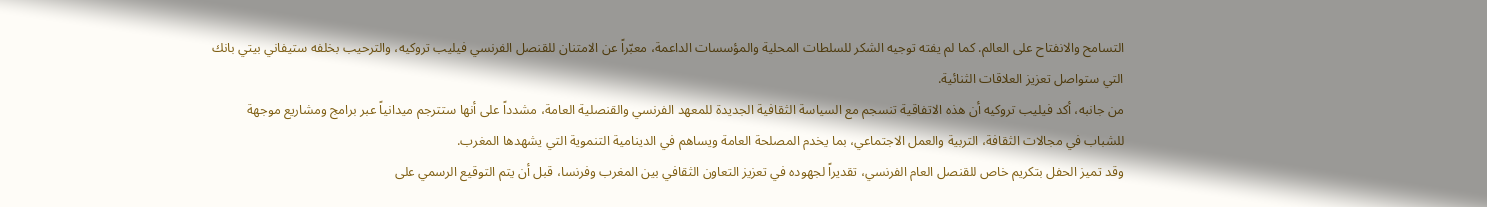التسامح والانفتاح على العالم. كما لم يفته توجيه الشكر للسلطات المحلية والمؤسسات الداعمة، معبّراً عن الامتنان للقنصل الفرنسي فيليب تروكيه، والترحيب بخلفه ستيفاني بيتي بانك التي ستواصل تعزيز العلاقات الثنائية.
من جانبه، أكد فيليب تروكيه أن هذه الاتفاقية تنسجم مع السياسة الثقافية الجديدة للمعهد الفرنسي والقنصلية العامة، مشدداً على أنها ستترجم ميدانياً عبر برامج ومشاريع موجهة للشباب في مجالات الثقافة، التربية والعمل الاجتماعي، بما يخدم المصلحة العامة ويساهم في الدينامية التنموية التي يشهدها المغرب.
وقد تميز الحفل بتكريم خاص للقنصل العام الفرنسي، تقديراً لجهوده في تعزيز التعاون الثقافي بين المغرب وفرنسا، قبل أن يتم التوقيع الرسمي على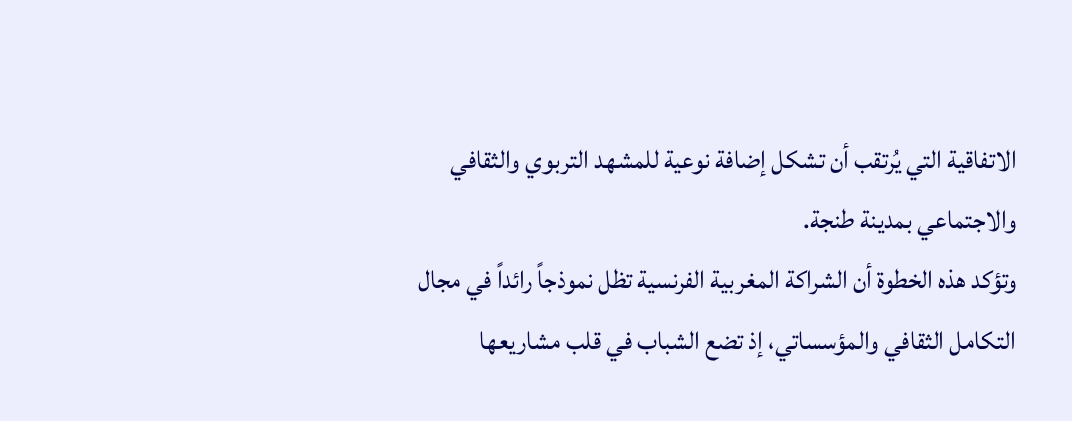الاتفاقية التي يُرتقب أن تشكل إضافة نوعية للمشهد التربوي والثقافي والاجتماعي بمدينة طنجة.
وتؤكد هذه الخطوة أن الشراكة المغربية الفرنسية تظل نموذجاً رائداً في مجال التكامل الثقافي والمؤسساتي، إذ تضع الشباب في قلب مشاريعها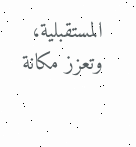المستقبلية، وتعزز مكانة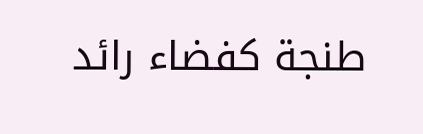طنجة كفضاء رائد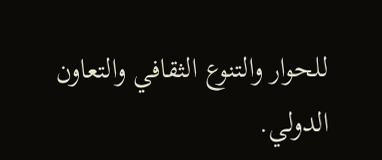للحوار والتنوع الثقافي والتعاون الدولي.